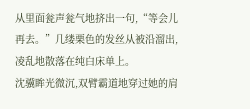从里面瓮声瓮气地挤出一句,“等会儿再去。”几缕栗色的发丝从被沿溜出,凌乱地散落在纯白床单上。
沈骥眸光微沉,双臂霸道地穿过她的肩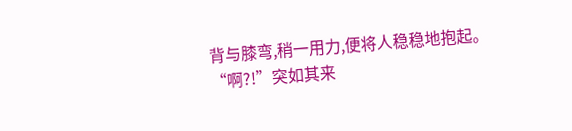背与膝弯,稍一用力,便将人稳稳地抱起。
“啊?!”突如其来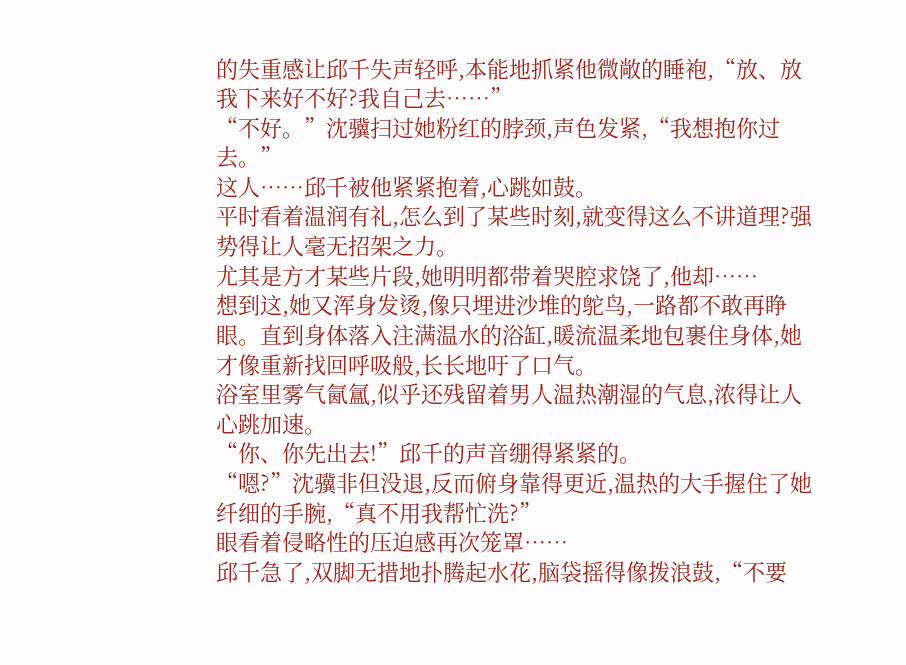的失重感让邱千失声轻呼,本能地抓紧他微敞的睡袍,“放、放我下来好不好?我自己去……”
“不好。”沈骥扫过她粉红的脖颈,声色发紧,“我想抱你过去。”
这人……邱千被他紧紧抱着,心跳如鼓。
平时看着温润有礼,怎么到了某些时刻,就变得这么不讲道理?强势得让人毫无招架之力。
尤其是方才某些片段,她明明都带着哭腔求饶了,他却……
想到这,她又浑身发烫,像只埋进沙堆的鸵鸟,一路都不敢再睁眼。直到身体落入注满温水的浴缸,暖流温柔地包裹住身体,她才像重新找回呼吸般,长长地吁了口气。
浴室里雾气氤氲,似乎还残留着男人温热潮湿的气息,浓得让人心跳加速。
“你、你先出去!”邱千的声音绷得紧紧的。
“嗯?”沈骥非但没退,反而俯身靠得更近,温热的大手握住了她纤细的手腕,“真不用我帮忙洗?”
眼看着侵略性的压迫感再次笼罩……
邱千急了,双脚无措地扑腾起水花,脑袋摇得像拨浪鼓,“不要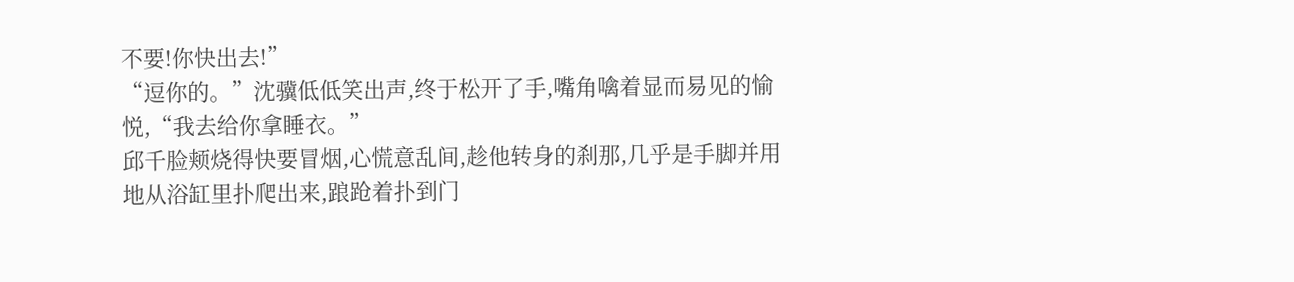不要!你快出去!”
“逗你的。”沈骥低低笑出声,终于松开了手,嘴角噙着显而易见的愉悦,“我去给你拿睡衣。”
邱千脸颊烧得快要冒烟,心慌意乱间,趁他转身的刹那,几乎是手脚并用地从浴缸里扑爬出来,踉跄着扑到门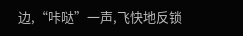边,“咔哒”一声,飞快地反锁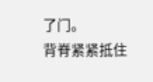了门。
背脊紧紧抵住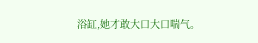浴缸,她才敢大口大口喘气。